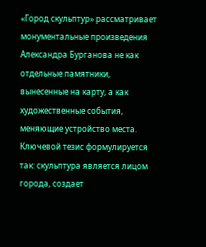«Город скульптур» рассматривает монументальные произведения Александра Бурганова не как отдельные памятники, вынесенные на карту, а как художественные события, меняющие устройство места. Ключевой тезис формулируется так: скульптура является лицом города, создает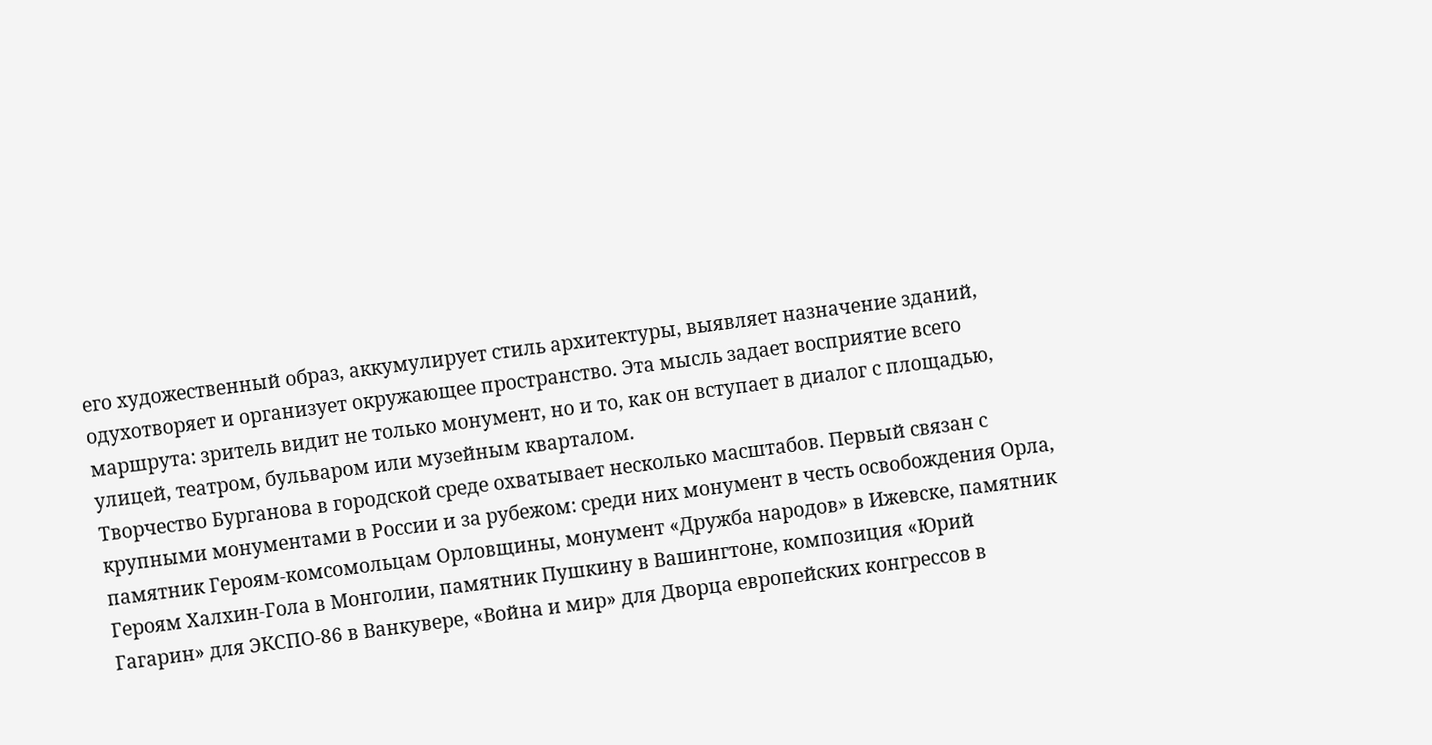его художественный образ, аккумулирует стиль архитектуры, выявляет назначение зданий, одухотворяет и организует окружающее пространство. Эта мысль задает восприятие всего маршрута: зритель видит не только монумент, но и то, как он вступает в диалог с площадью, улицей, театром, бульваром или музейным кварталом.
Творчество Бурганова в городской среде охватывает несколько масштабов. Первый связан с крупными монументами в России и за рубежом: среди них монумент в честь освобождения Орла, памятник Героям-комсомольцам Орловщины, монумент «Дружба народов» в Ижевске, памятник Героям Халхин-Гола в Монголии, памятник Пушкину в Вашингтоне, композиция «Юрий Гагарин» для ЭКСПО-86 в Ванкувере, «Война и мир» для Дворца европейских конгрессов в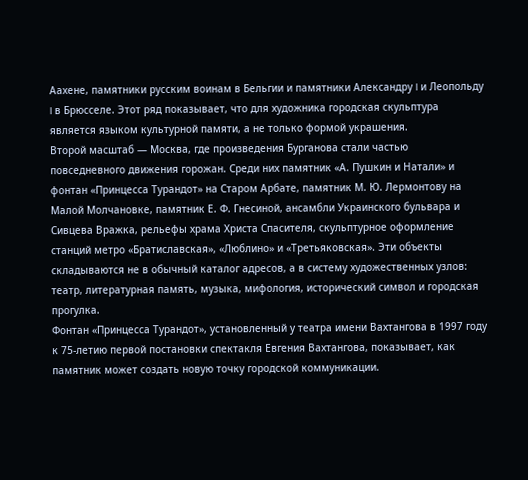Аахене, памятники русским воинам в Бельгии и памятники Александру I и Леопольду I в Брюсселе. Этот ряд показывает, что для художника городская скульптура является языком культурной памяти, а не только формой украшения.
Второй масштаб — Москва, где произведения Бурганова стали частью повседневного движения горожан. Среди них памятник «А. Пушкин и Натали» и фонтан «Принцесса Турандот» на Старом Арбате, памятник М. Ю. Лермонтову на Малой Молчановке, памятник Е. Ф. Гнесиной, ансамбли Украинского бульвара и Сивцева Вражка, рельефы храма Христа Спасителя, скульптурное оформление станций метро «Братиславская», «Люблино» и «Третьяковская». Эти объекты складываются не в обычный каталог адресов, а в систему художественных узлов: театр, литературная память, музыка, мифология, исторический символ и городская прогулка.
Фонтан «Принцесса Турандот», установленный у театра имени Вахтангова в 1997 году к 75-летию первой постановки спектакля Евгения Вахтангова, показывает, как памятник может создать новую точку городской коммуникации.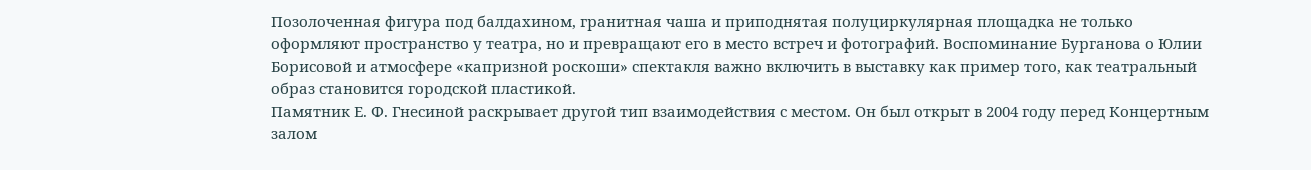Позолоченная фигура под балдахином, гранитная чаша и приподнятая полуциркулярная площадка не только оформляют пространство у театра, но и превращают его в место встреч и фотографий. Воспоминание Бурганова о Юлии Борисовой и атмосфере «капризной роскоши» спектакля важно включить в выставку как пример того, как театральный образ становится городской пластикой.
Памятник Е. Ф. Гнесиной раскрывает другой тип взаимодействия с местом. Он был открыт в 2004 году перед Концертным залом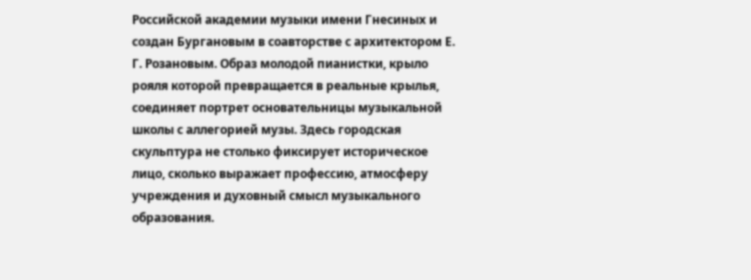Российской академии музыки имени Гнесиных и создан Бургановым в соавторстве с архитектором Е. Г. Розановым. Образ молодой пианистки, крыло рояля которой превращается в реальные крылья, соединяет портрет основательницы музыкальной школы с аллегорией музы. Здесь городская скульптура не столько фиксирует историческое лицо, сколько выражает профессию, атмосферу учреждения и духовный смысл музыкального образования.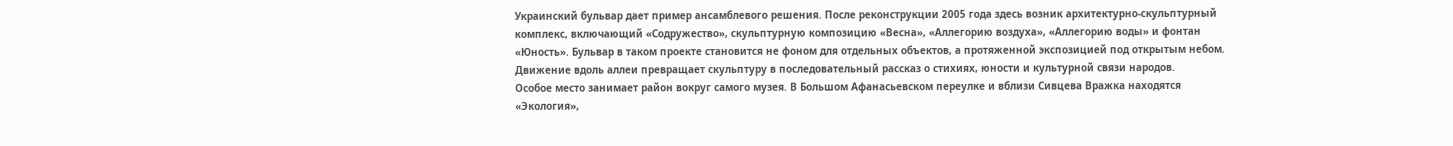Украинский бульвар дает пример ансамблевого решения. После реконструкции 2005 года здесь возник архитектурно-скульптурный комплекс, включающий «Содружество», скульптурную композицию «Весна», «Аллегорию воздуха», «Аллегорию воды» и фонтан «Юность». Бульвар в таком проекте становится не фоном для отдельных объектов, а протяженной экспозицией под открытым небом. Движение вдоль аллеи превращает скульптуру в последовательный рассказ о стихиях, юности и культурной связи народов.
Особое место занимает район вокруг самого музея. В Большом Афанасьевском переулке и вблизи Сивцева Вражка находятся «Экология»,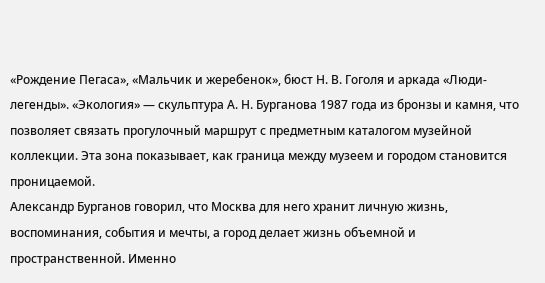«Рождение Пегаса», «Мальчик и жеребенок», бюст Н. В. Гоголя и аркада «Люди-легенды». «Экология» — скульптура А. Н. Бурганова 1987 года из бронзы и камня, что позволяет связать прогулочный маршрут с предметным каталогом музейной коллекции. Эта зона показывает, как граница между музеем и городом становится проницаемой.
Александр Бурганов говорил, что Москва для него хранит личную жизнь, воспоминания, события и мечты, а город делает жизнь объемной и пространственной. Именно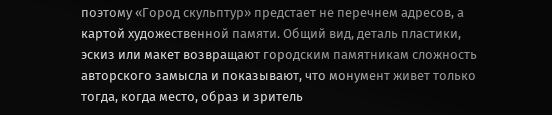поэтому «Город скульптур» предстает не перечнем адресов, а картой художественной памяти. Общий вид, деталь пластики, эскиз или макет возвращают городским памятникам сложность авторского замысла и показывают, что монумент живет только тогда, когда место, образ и зритель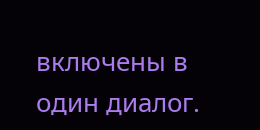включены в один диалог.